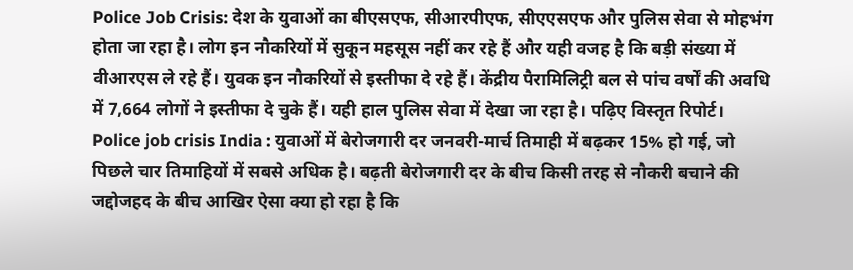Police Job Crisis: देश के युवाओं का बीएसएफ, सीआरपीएफ, सीएएसएफ और पुलिस सेवा से मोहभंग होता जा रहा है। लोग इन नौकरियों में सुकून महसूस नहीं कर रहे हैं और यही वजह है कि बड़ी संख्या में वीआरएस ले रहे हैं। युवक इन नौकरियों से इस्तीफा दे रहे हैं। केंद्रीय पैरामिलिट्री बल से पांच वर्षों की अवधि में 7,664 लोगों ने इस्तीफा दे चुके हैं। यही हाल पुलिस सेवा में देखा जा रहा है। पढ़िए विस्तृत रिपोर्ट।
Police job crisis India : युवाओं में बेरोजगारी दर जनवरी-मार्च तिमाही में बढ़कर 15% हो गई, जो पिछले चार तिमाहियों में सबसे अधिक है। बढ़ती बेरोजगारी दर के बीच किसी तरह से नौकरी बचाने की जद्दोजहद के बीच आखिर ऐसा क्या हो रहा है कि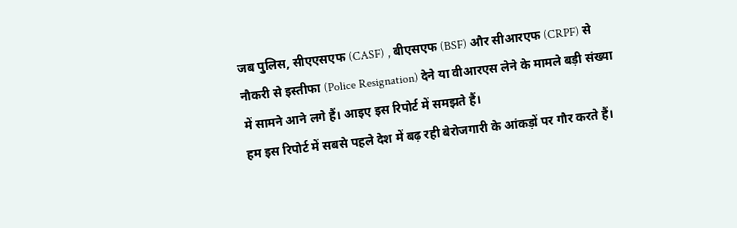जब पुलिस, सीएएसएफ (CASF) , बीएसएफ (BSF) और सीआरएफ (CRPF) से नौकरी से इस्तीफा (Police Resignation) देने या वीआरएस लेने के मामले बड़ी संख्या में सामने आने लगे हैं। आइए इस रिपोर्ट में समझते हैं।
हम इस रिपोर्ट में सबसे पहले देश में बढ़ रही बेरोजगारी के आंकड़ों पर गौर करते हैं।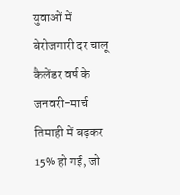युवाओं में बेरोजगारी दर चालू कैलेंडर वर्ष के जनवरी-मार्च तिमाही में बढ़कर 15% हो गई, जो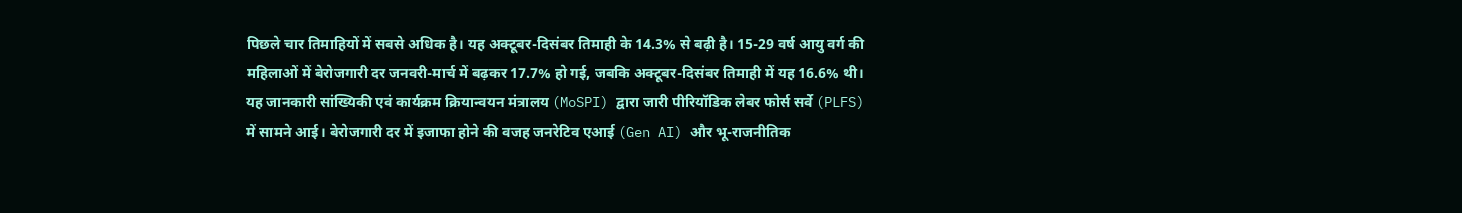पिछले चार तिमाहियों में सबसे अधिक है। यह अक्टूबर-दिसंबर तिमाही के 14.3% से बढ़ी है। 15-29 वर्ष आयु वर्ग की महिलाओं में बेरोजगारी दर जनवरी-मार्च में बढ़कर 17.7% हो गई, जबकि अक्टूबर-दिसंबर तिमाही में यह 16.6% थी। यह जानकारी सांख्यिकी एवं कार्यक्रम क्रियान्वयन मंत्रालय (MoSPI) द्वारा जारी पीरियॉडिक लेबर फोर्स सर्वे (PLFS) में सामने आई। बेरोजगारी दर में इजाफा होने की वजह जनरेटिव एआई (Gen AI) और भू-राजनीतिक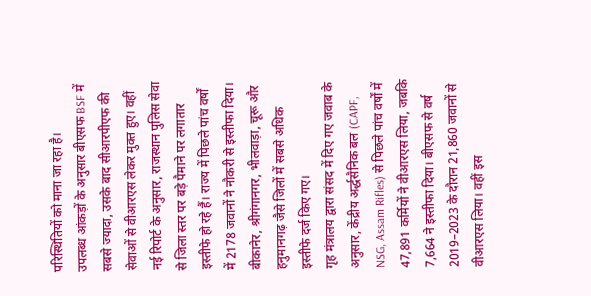परिस्थितियों को माना जा रहा है।
उपलब्ध आंकड़ों के अनुसार बीएसफ BSF में सबसे ज्यादा, उसके बाद सीआरपीएफ की सेवाओं से वीआरएस लेकर मुक्त हुए। वहीं नई रिपोर्ट के अनुसार, राजस्थान पुलिस सेवा से जिला स्तर पर बड़े पैमाने पर लगातार इस्तीफे हो रहे हैं। राज्य में पिछले पांच वर्षों में 2178 जवानों ने नौकरी से इस्तीफा दिया। बीकानेर, श्रीगंगानगर, भीलवाड़ा, चूरू और हनुमानगढ़ जैसे जिलों में सबसे अधिक इस्तीफे दर्ज किए गए।
गृह मंत्रालय द्वारा संसद में दिए गए जवाब के अनुसार, केंद्रीय अर्द्धसैनिक बल (CAPF, NSG, Assam Rifles) से पिछले पांच वर्षों में 47,891 कर्मियों ने वीआरएस लिया, जबकि 7,664 ने इस्तीफा दिया। बीएसफ से वर्ष 2019–2023 के दौरान 21,860 जवानों से वीआरएस लिया। वहीं इस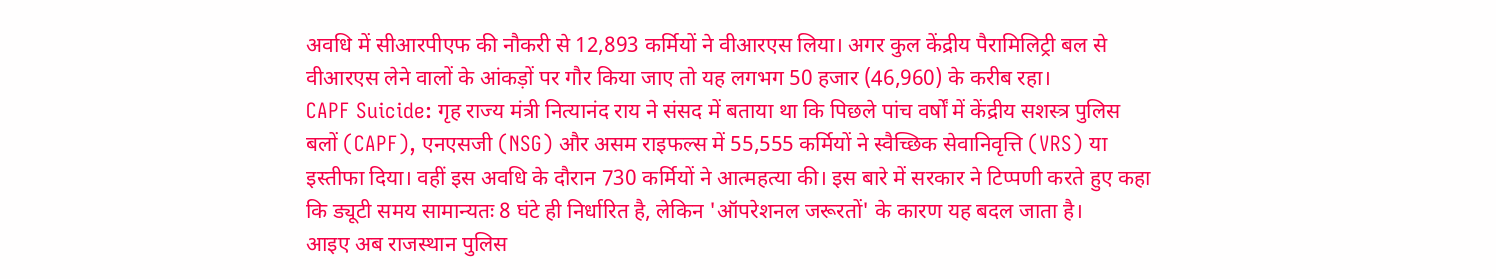अवधि में सीआरपीएफ की नौकरी से 12,893 कर्मियों ने वीआरएस लिया। अगर कुल केंद्रीय पैरामिलिट्री बल से वीआरएस लेने वालों के आंकड़ों पर गौर किया जाए तो यह लगभग 50 हजार (46,960) के करीब रहा।
CAPF Suicide: गृह राज्य मंत्री नित्यानंद राय ने संसद में बताया था कि पिछले पांच वर्षों में केंद्रीय सशस्त्र पुलिस बलों (CAPF), एनएसजी (NSG) और असम राइफल्स में 55,555 कर्मियों ने स्वैच्छिक सेवानिवृत्ति (VRS) या इस्तीफा दिया। वहीं इस अवधि के दौरान 730 कर्मियों ने आत्महत्या की। इस बारे में सरकार ने टिप्पणी करते हुए कहा कि ड्यूटी समय सामान्यतः 8 घंटे ही निर्धारित है, लेकिन 'ऑपरेशनल जरूरतों' के कारण यह बदल जाता है।
आइए अब राजस्थान पुलिस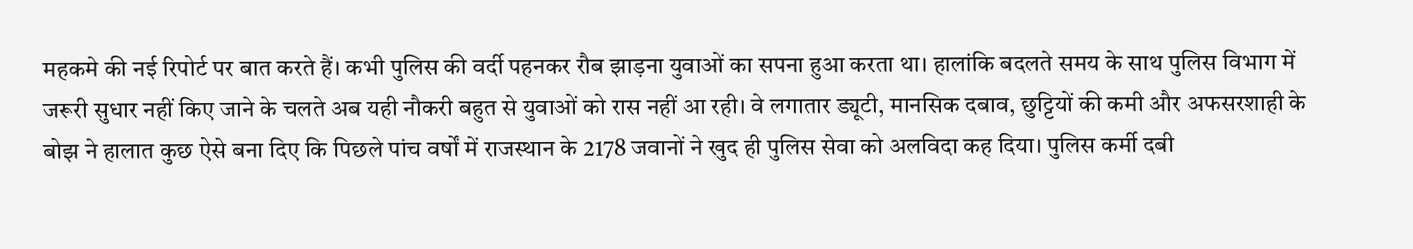महकमे की नई रिपोर्ट पर बात करते हैं। कभी पुलिस की वर्दी पहनकर रौब झाड़ना युवाओं का सपना हुआ करता था। हालांकि बदलते समय के साथ पुलिस विभाग में जरूरी सुधार नहीं किए जाने के चलते अब यही नौकरी बहुत से युवाओं को रास नहीं आ रही। वे लगातार ड्यूटी, मानसिक दबाव, छुट्टियों की कमी और अफसरशाही के बोझ ने हालात कुछ ऐसे बना दिए कि पिछले पांच वर्षों में राजस्थान के 2178 जवानों ने खुद ही पुलिस सेवा को अलविदा कह दिया। पुलिस कर्मी दबी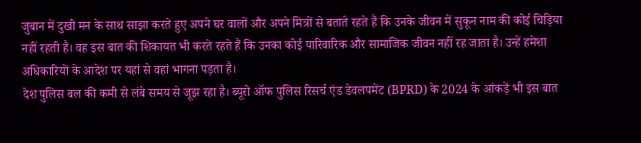जुबान में दुखी मन के साथ साझा करते हुए अपने घर वालों और अपने मित्रों से बताते रहते हैं कि उनके जीवन में सुकून नाम की कोई चिड़िया नहीं रहती है। वह इस बात की शिकायत भी करते रहते हैं कि उनका कोई पारिवारिक और सामाजिक जीवन नहीं रह जाता है। उन्हें हमेशा अधिकारियों के आदेश पर यहां से वहां भागना पड़ता है।
देश पुलिस बल की कमी से लंबे समय से जूझ रहा है। ब्यूरो ऑफ पुलिस रिसर्च एंड डेवलपमेंट (BPRD) के 2024 के आंकड़ें भी इस बात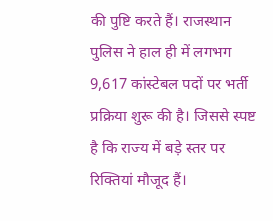की पुष्टि करते हैं। राजस्थान पुलिस ने हाल ही में लगभग 9,617 कांस्टेबल पदों पर भर्ती प्रक्रिया शुरू की है। जिससे स्पष्ट है कि राज्य में बड़े स्तर पर रिक्तियां मौजूद हैं।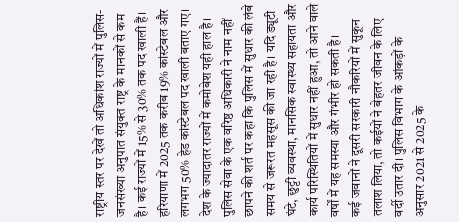राष्ट्रीय स्तर पर देखें तो अधिकांश राज्यों में पुलिस-जनसंख्या अनुपात संयुक्त राष्ट्र के मानकों से कम है। कई राज्यों में 15% से 30% तक पद खाली हैं। हरियाणा में 2025 तक करीब 19% कांस्टेबल और लगभग 50% हेड कांस्टेबल पद खाली बताए गए। देश के ज्यादातर राज्यों में कमोबेश यही हाल है।
पुलिस सेवा के एक वरिष्ठ अधिकारी ने नाम नहीं छापने की शर्त पर कहा कि पुलिस में सुधार की लंबे समय से जरूरत महसूस की जा रही है। यदि ड्यूटी घंटे, छुट्टी व्यवस्था, मानसिक स्वास्थ्य सहायता और कार्य परिस्थितियों में सुधार नहीं हुआ, तो आने वाले वर्षों में यह समस्या और गंभीर हो सकती है।
कई जवानों ने दूसरी सरकारी नौकरियों में सुकून तलाश लिया, तो कईयों ने बेहतर जीवन के लिए वर्दी उतार दी। पुलिस विभाग के आंकड़ों के अनुसार 2021 से 2025 के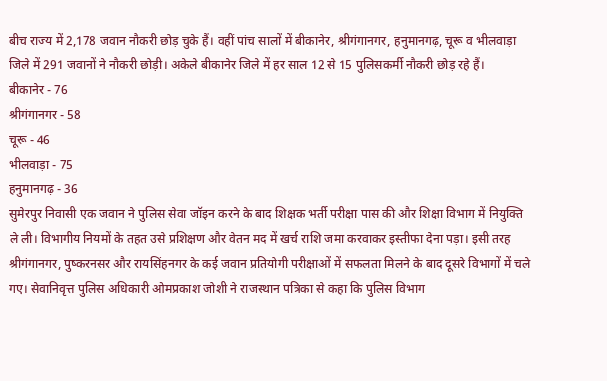बीच राज्य में 2,178 जवान नौकरी छोड़ चुके हैं। वहीं पांच सालों में बीकानेर, श्रीगंगानगर, हनुमानगढ़, चूरू व भीलवाड़ा जिले में 291 जवानों ने नौकरी छोड़ी। अकेले बीकानेर जिले में हर साल 12 से 15 पुलिसकर्मी नौकरी छोड़ रहे हैं।
बीकानेर - 76
श्रीगंगानगर - 58
चूरू - 46
भीलवाड़ा - 75
हनुमानगढ़ - 36
सुमेरपुर निवासी एक जवान ने पुलिस सेवा जॉइन करने के बाद शिक्षक भर्ती परीक्षा पास की और शिक्षा विभाग में नियुक्ति ले ली। विभागीय नियमों के तहत उसे प्रशिक्षण और वेतन मद में खर्च राशि जमा करवाकर इस्तीफा देना पड़ा। इसी तरह श्रीगंगानगर, पुष्करनसर और रायसिंहनगर के कई जवान प्रतियोगी परीक्षाओं में सफलता मिलने के बाद दूसरे विभागों में चले गए। सेवानिवृत्त पुलिस अधिकारी ओमप्रकाश जोशी ने राजस्थान पत्रिका से कहा कि पुलिस विभाग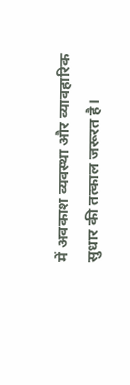में अवकाश व्यवस्था और व्यावहारिक सुधार की तत्काल जरूरत है।